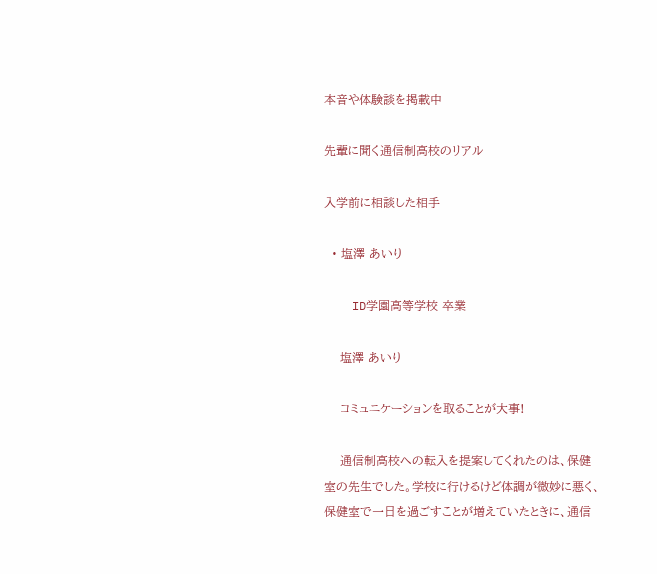本音や体験談を掲載中

先輩に聞く通信制高校のリアル

入学前に相談した相手

  • 塩澤 あいり

    ID学園高等学校 卒業

    塩澤 あいり

    コミュニケーションを取ることが大事!

    通信制高校への転入を提案してくれたのは、保健室の先生でした。学校に行けるけど体調が微妙に悪く、保健室で一日を過ごすことが増えていたときに、通信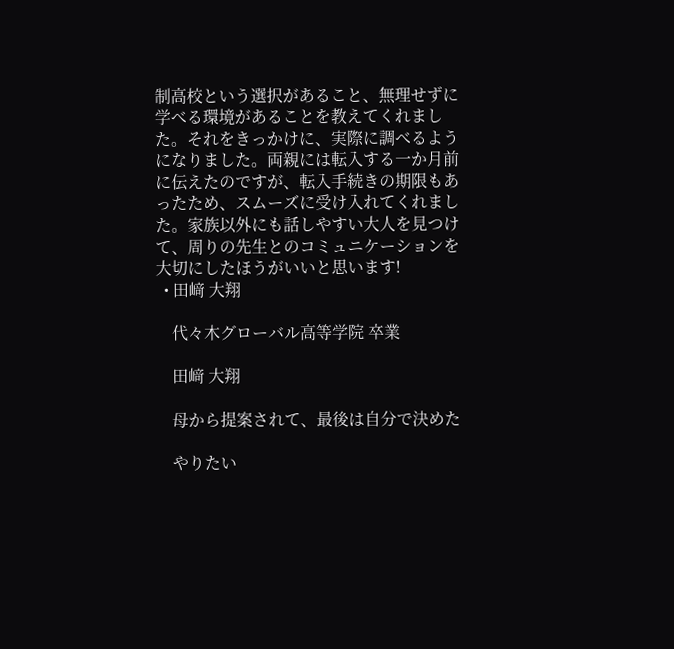制高校という選択があること、無理せずに学べる環境があることを教えてくれました。それをきっかけに、実際に調べるようになりました。両親には転入する一か月前に伝えたのですが、転入手続きの期限もあったため、スムーズに受け入れてくれました。家族以外にも話しやすい大人を見つけて、周りの先生とのコミュニケーションを大切にしたほうがいいと思います!
  • 田﨑 大翔

    代々木グローバル高等学院 卒業

    田﨑 大翔

    母から提案されて、最後は自分で決めた

    やりたい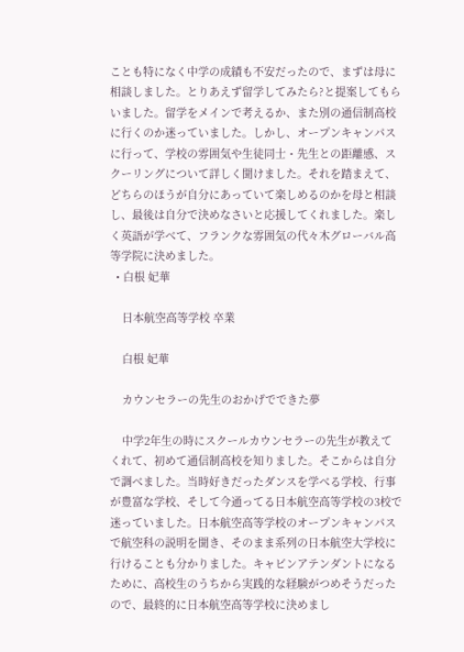ことも特になく中学の成績も不安だったので、まずは母に相談しました。とりあえず留学してみたら?と提案してもらいました。留学をメインで考えるか、また別の通信制高校に行くのか迷っていました。しかし、オープンキャンパスに行って、学校の雰囲気や生徒同士・先生との距離感、スクーリングについて詳しく聞けました。それを踏まえて、どちらのほうが自分にあっていて楽しめるのかを母と相談し、最後は自分で決めなさいと応援してくれました。楽しく英語が学べて、フランクな雰囲気の代々木グローバル高等学院に決めました。
  • 白根 妃華

    日本航空高等学校 卒業

    白根 妃華

    カウンセラーの先生のおかげでできた夢

    中学2年生の時にスクールカウンセラーの先生が教えてくれて、初めて通信制高校を知りました。そこからは自分で調べました。当時好きだったダンスを学べる学校、行事が豊富な学校、そして今通ってる日本航空高等学校の3校で迷っていました。日本航空高等学校のオープンキャンパスで航空科の説明を聞き、そのまま系列の日本航空大学校に行けることも分かりました。キャビンアテンダントになるために、高校生のうちから実践的な経験がつめそうだったので、最終的に日本航空高等学校に決めまし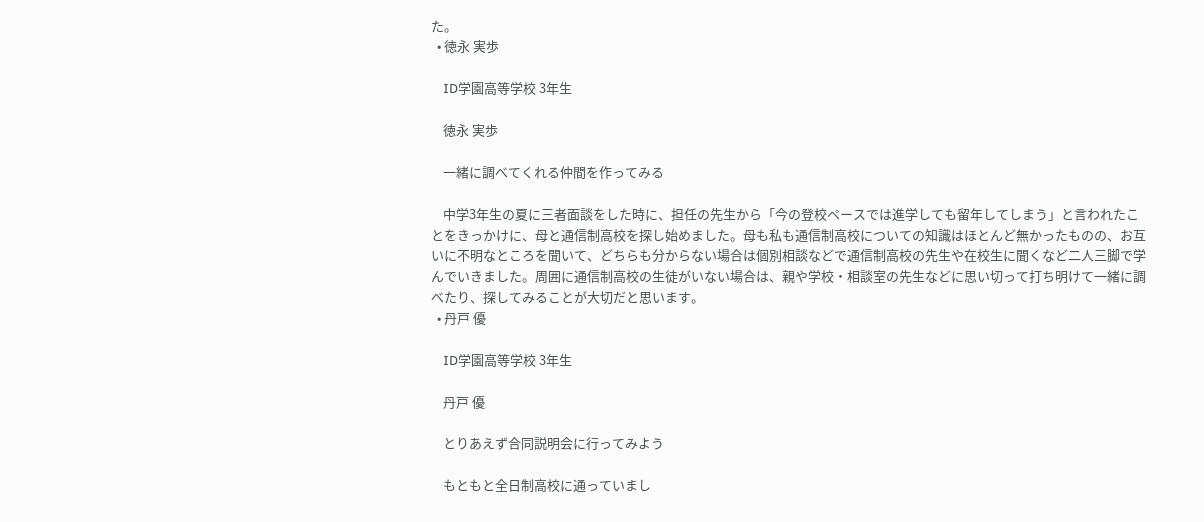た。
  • 徳永 実歩

    ID学園高等学校 3年生

    徳永 実歩

    一緒に調べてくれる仲間を作ってみる

    中学3年生の夏に三者面談をした時に、担任の先生から「今の登校ペースでは進学しても留年してしまう」と言われたことをきっかけに、母と通信制高校を探し始めました。母も私も通信制高校についての知識はほとんど無かったものの、お互いに不明なところを聞いて、どちらも分からない場合は個別相談などで通信制高校の先生や在校生に聞くなど二人三脚で学んでいきました。周囲に通信制高校の生徒がいない場合は、親や学校・相談室の先生などに思い切って打ち明けて一緒に調べたり、探してみることが大切だと思います。
  • 丹戸 優

    ID学園高等学校 3年生

    丹戸 優

    とりあえず合同説明会に行ってみよう

    もともと全日制高校に通っていまし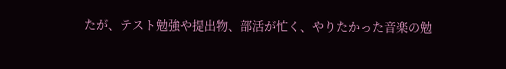たが、テスト勉強や提出物、部活が忙く、やりたかった音楽の勉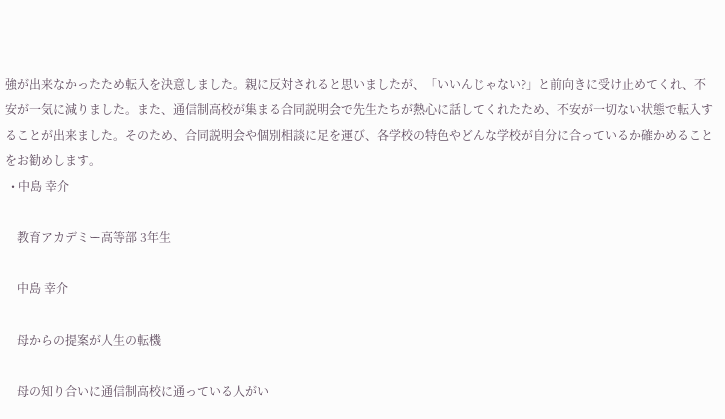強が出来なかったため転入を決意しました。親に反対されると思いましたが、「いいんじゃない?」と前向きに受け止めてくれ、不安が一気に減りました。また、通信制高校が集まる合同説明会で先生たちが熱心に話してくれたため、不安が一切ない状態で転入することが出来ました。そのため、合同説明会や個別相談に足を運び、各学校の特色やどんな学校が自分に合っているか確かめることをお勧めします。
  • 中島 幸介

    教育アカデミー高等部 3年生

    中島 幸介

    母からの提案が人生の転機

    母の知り合いに通信制高校に通っている人がい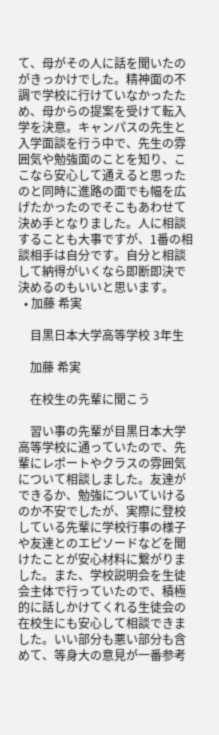て、母がその人に話を聞いたのがきっかけでした。精神面の不調で学校に行けていなかったため、母からの提案を受けて転入学を決意。キャンパスの先生と入学面談を行う中で、先生の雰囲気や勉強面のことを知り、ここなら安心して通えると思ったのと同時に進路の面でも幅を広げたかったのでそこもあわせて決め手となりました。人に相談することも大事ですが、1番の相談相手は自分です。自分と相談して納得がいくなら即断即決で決めるのもいいと思います。
  • 加藤 希実

    目黒日本大学高等学校 3年生

    加藤 希実

    在校生の先輩に聞こう

    習い事の先輩が目黒日本大学高等学校に通っていたので、先輩にレポートやクラスの雰囲気について相談しました。友達ができるか、勉強についていけるのか不安でしたが、実際に登校している先輩に学校行事の様子や友達とのエピソードなどを聞けたことが安心材料に繋がりました。また、学校説明会を生徒会主体で行っていたので、積極的に話しかけてくれる生徒会の在校生にも安心して相談できました。いい部分も悪い部分も含めて、等身大の意見が一番参考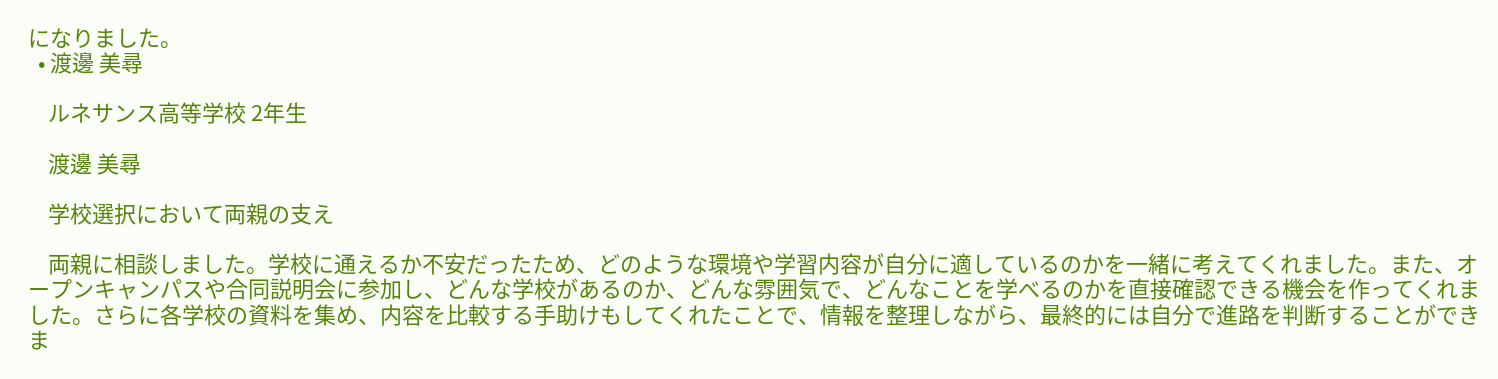になりました。
  • 渡邊 美尋

    ルネサンス高等学校 2年生

    渡邊 美尋

    学校選択において両親の支え

    両親に相談しました。学校に通えるか不安だったため、どのような環境や学習内容が自分に適しているのかを一緒に考えてくれました。また、オープンキャンパスや合同説明会に参加し、どんな学校があるのか、どんな雰囲気で、どんなことを学べるのかを直接確認できる機会を作ってくれました。さらに各学校の資料を集め、内容を比較する手助けもしてくれたことで、情報を整理しながら、最終的には自分で進路を判断することができま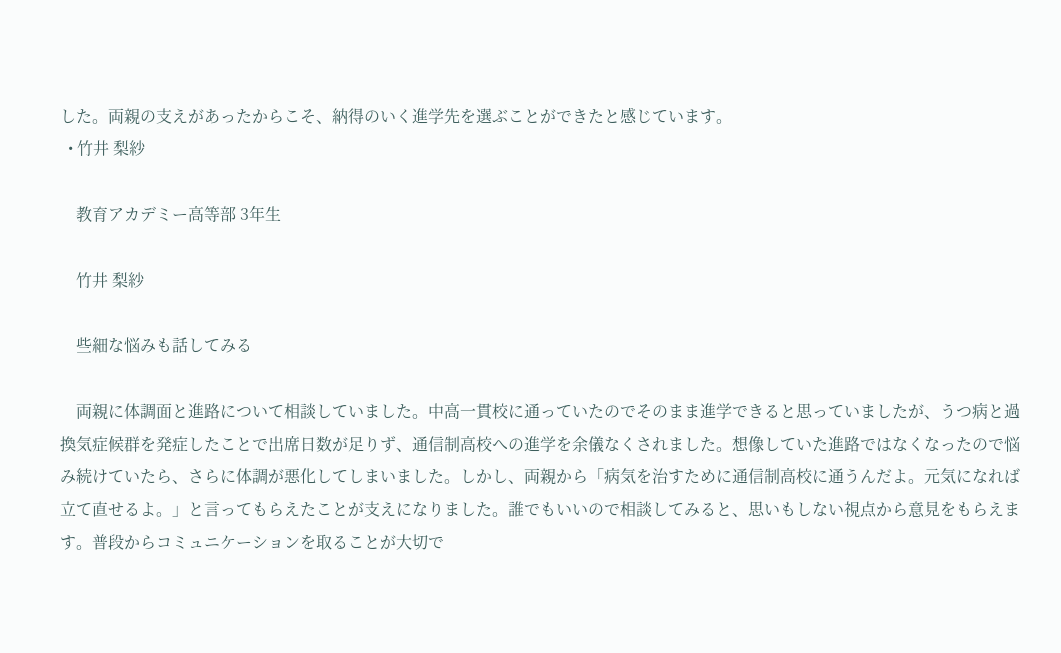した。両親の支えがあったからこそ、納得のいく進学先を選ぶことができたと感じています。
  • 竹井 梨紗

    教育アカデミー高等部 3年生

    竹井 梨紗

    些細な悩みも話してみる

    両親に体調面と進路について相談していました。中高一貫校に通っていたのでそのまま進学できると思っていましたが、うつ病と過換気症候群を発症したことで出席日数が足りず、通信制高校への進学を余儀なくされました。想像していた進路ではなくなったので悩み続けていたら、さらに体調が悪化してしまいました。しかし、両親から「病気を治すために通信制高校に通うんだよ。元気になれば立て直せるよ。」と言ってもらえたことが支えになりました。誰でもいいので相談してみると、思いもしない視点から意見をもらえます。普段からコミュニケーションを取ることが大切で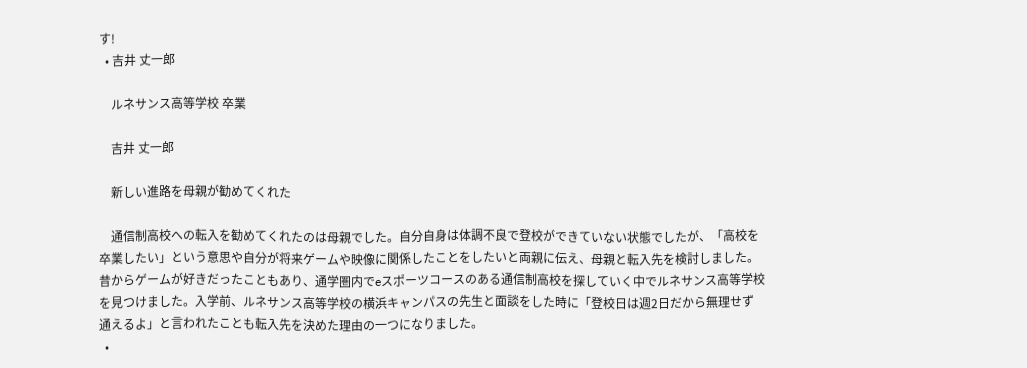す!
  • 吉井 丈一郎

    ルネサンス高等学校 卒業

    吉井 丈一郎

    新しい進路を母親が勧めてくれた

    通信制高校への転入を勧めてくれたのは母親でした。自分自身は体調不良で登校ができていない状態でしたが、「高校を卒業したい」という意思や自分が将来ゲームや映像に関係したことをしたいと両親に伝え、母親と転入先を検討しました。昔からゲームが好きだったこともあり、通学圏内でeスポーツコースのある通信制高校を探していく中でルネサンス高等学校を見つけました。入学前、ルネサンス高等学校の横浜キャンパスの先生と面談をした時に「登校日は週2日だから無理せず通えるよ」と言われたことも転入先を決めた理由の一つになりました。
  •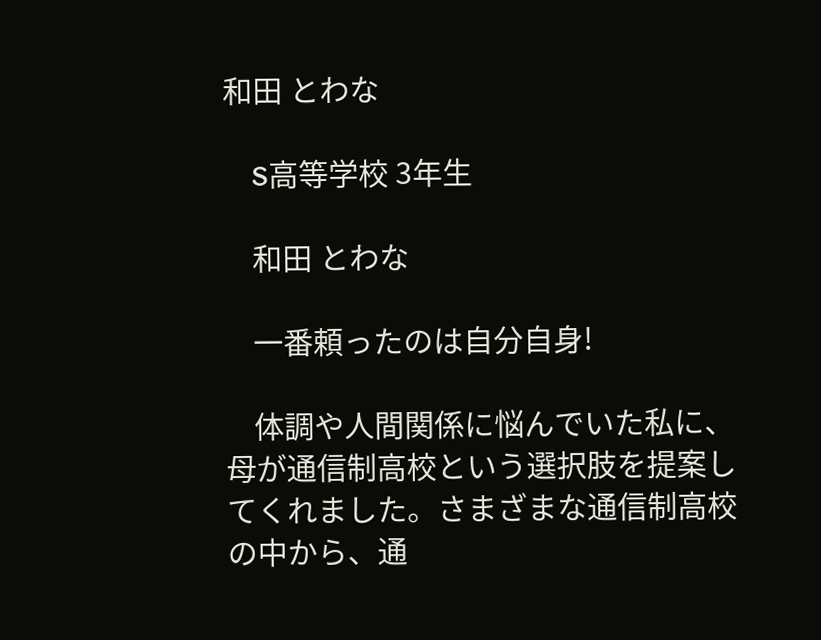和田 とわな

    S高等学校 3年生

    和田 とわな

    一番頼ったのは自分自身!

    体調や人間関係に悩んでいた私に、母が通信制高校という選択肢を提案してくれました。さまざまな通信制高校の中から、通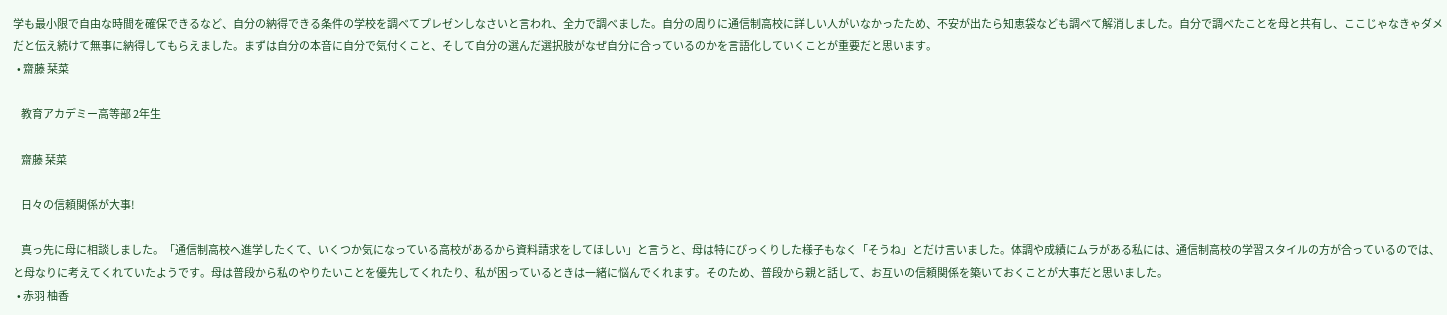学も最小限で自由な時間を確保できるなど、自分の納得できる条件の学校を調べてプレゼンしなさいと言われ、全力で調べました。自分の周りに通信制高校に詳しい人がいなかったため、不安が出たら知恵袋なども調べて解消しました。自分で調べたことを母と共有し、ここじゃなきゃダメだと伝え続けて無事に納得してもらえました。まずは自分の本音に自分で気付くこと、そして自分の選んだ選択肢がなぜ自分に合っているのかを言語化していくことが重要だと思います。
  • 齋藤 栞菜

    教育アカデミー高等部 2年生

    齋藤 栞菜

    日々の信頼関係が大事!

    真っ先に母に相談しました。「通信制高校へ進学したくて、いくつか気になっている高校があるから資料請求をしてほしい」と言うと、母は特にびっくりした様子もなく「そうね」とだけ言いました。体調や成績にムラがある私には、通信制高校の学習スタイルの方が合っているのでは、と母なりに考えてくれていたようです。母は普段から私のやりたいことを優先してくれたり、私が困っているときは一緒に悩んでくれます。そのため、普段から親と話して、お互いの信頼関係を築いておくことが大事だと思いました。
  • 赤羽 柚香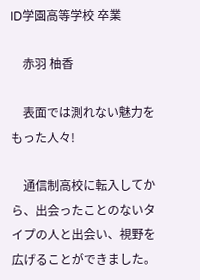ID学園高等学校 卒業

    赤羽 柚香

    表面では測れない魅力をもった人々!

    通信制高校に転入してから、出会ったことのないタイプの人と出会い、視野を広げることができました。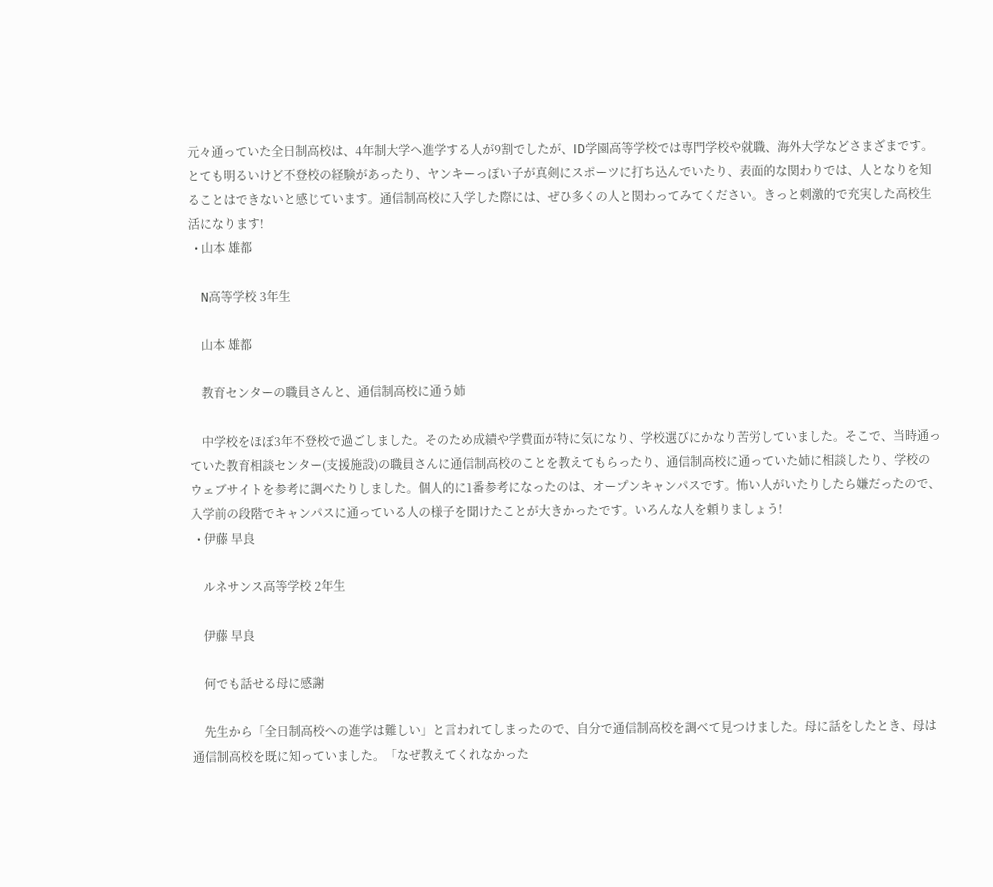元々通っていた全日制高校は、4年制大学へ進学する人が9割でしたが、ID学園高等学校では専門学校や就職、海外大学などさまざまです。とても明るいけど不登校の経験があったり、ヤンキーっぽい子が真剣にスポーツに打ち込んでいたり、表面的な関わりでは、人となりを知ることはできないと感じています。通信制高校に入学した際には、ぜひ多くの人と関わってみてください。きっと刺激的で充実した高校生活になります!
  • 山本 雄都

    N高等学校 3年生

    山本 雄都

    教育センターの職員さんと、通信制高校に通う姉

    中学校をほぼ3年不登校で過ごしました。そのため成績や学費面が特に気になり、学校選びにかなり苦労していました。そこで、当時通っていた教育相談センター(支援施設)の職員さんに通信制高校のことを教えてもらったり、通信制高校に通っていた姉に相談したり、学校のウェブサイトを参考に調べたりしました。個人的に1番参考になったのは、オープンキャンパスです。怖い人がいたりしたら嫌だったので、入学前の段階でキャンパスに通っている人の様子を聞けたことが大きかったです。いろんな人を頼りましょう!
  • 伊藤 早良

    ルネサンス高等学校 2年生

    伊藤 早良

    何でも話せる母に感謝

    先生から「全日制高校への進学は難しい」と言われてしまったので、自分で通信制高校を調べて見つけました。母に話をしたとき、母は通信制高校を既に知っていました。「なぜ教えてくれなかった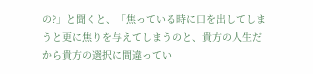の?」と聞くと、「焦っている時に口を出してしまうと更に焦りを与えてしまうのと、貴方の人生だから貴方の選択に間違ってい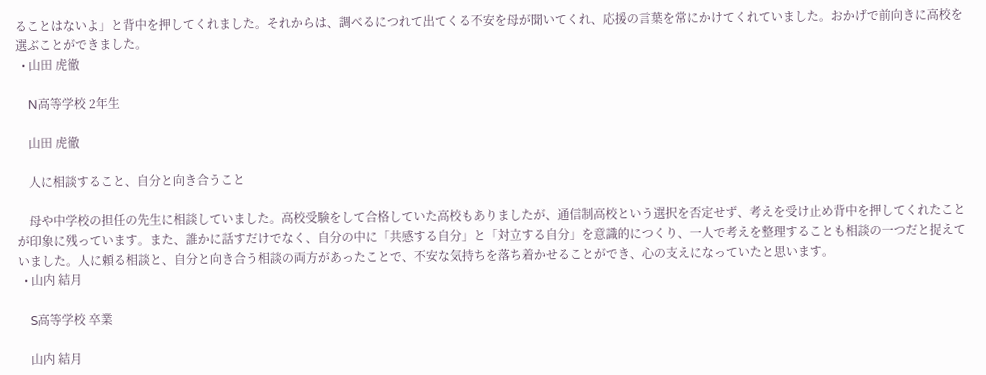ることはないよ」と背中を押してくれました。それからは、調べるにつれて出てくる不安を母が聞いてくれ、応援の言葉を常にかけてくれていました。おかげで前向きに高校を選ぶことができました。
  • 山田 虎徹

    N高等学校 2年生

    山田 虎徹

    人に相談すること、自分と向き合うこと

    母や中学校の担任の先生に相談していました。高校受験をして合格していた高校もありましたが、通信制高校という選択を否定せず、考えを受け止め背中を押してくれたことが印象に残っています。また、誰かに話すだけでなく、自分の中に「共感する自分」と「対立する自分」を意識的につくり、一人で考えを整理することも相談の一つだと捉えていました。人に頼る相談と、自分と向き合う相談の両方があったことで、不安な気持ちを落ち着かせることができ、心の支えになっていたと思います。
  • 山内 結月

    S高等学校 卒業

    山内 結月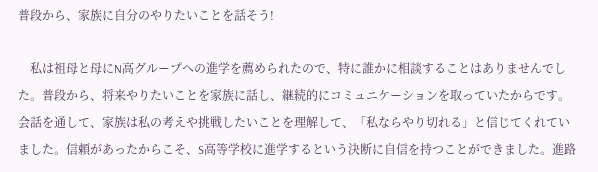普段から、家族に自分のやりたいことを話そう!

    私は祖母と母にN高グループへの進学を薦められたので、特に誰かに相談することはありませんでした。普段から、将来やりたいことを家族に話し、継続的にコミュニケーションを取っていたからです。会話を通して、家族は私の考えや挑戦したいことを理解して、「私ならやり切れる」と信じてくれていました。信頼があったからこそ、S高等学校に進学するという決断に自信を持つことができました。進路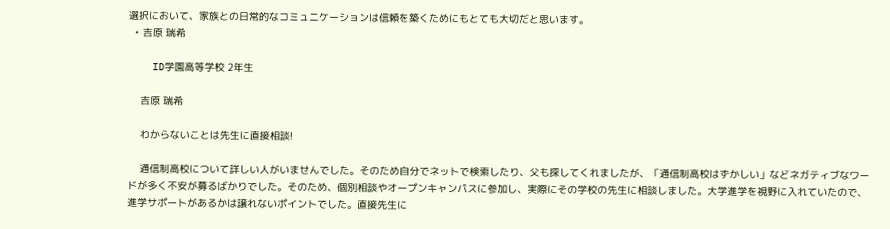選択において、家族との日常的なコミュニケーションは信頼を築くためにもとても大切だと思います。
  • 吉原 瑞希

    ID学園高等学校 2年生

    吉原 瑞希

    わからないことは先生に直接相談!

    通信制高校について詳しい人がいませんでした。そのため自分でネットで検索したり、父も探してくれましたが、「通信制高校はずかしい」などネガティブなワードが多く不安が募るばかりでした。そのため、個別相談やオープンキャンパスに参加し、実際にその学校の先生に相談しました。大学進学を視野に入れていたので、進学サポートがあるかは譲れないポイントでした。直接先生に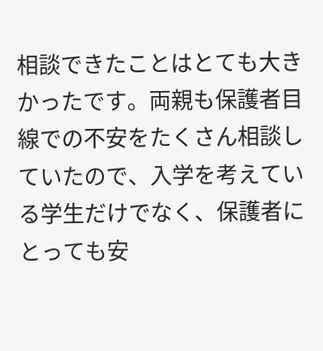相談できたことはとても大きかったです。両親も保護者目線での不安をたくさん相談していたので、入学を考えている学生だけでなく、保護者にとっても安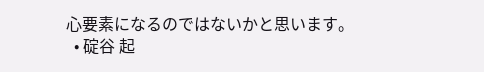心要素になるのではないかと思います。
  • 碇谷 起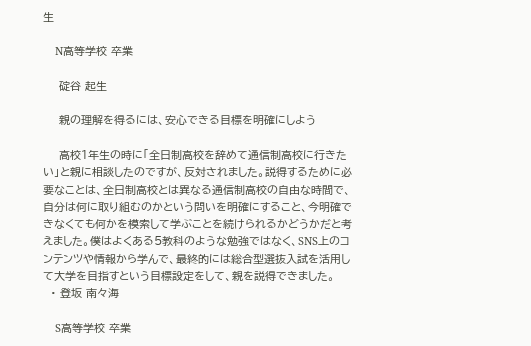生

    N高等学校 卒業

    碇谷 起生

    親の理解を得るには、安心できる目標を明確にしよう

    高校1年生の時に「全日制高校を辞めて通信制高校に行きたい」と親に相談したのですが、反対されました。説得するために必要なことは、全日制高校とは異なる通信制高校の自由な時間で、自分は何に取り組むのかという問いを明確にすること、今明確できなくても何かを模索して学ぶことを続けられるかどうかだと考えました。僕はよくある5教科のような勉強ではなく、SNS上のコンテンツや情報から学んで、最終的には総合型選抜入試を活用して大学を目指すという目標設定をして、親を説得できました。
  • 登坂 南々海

    S高等学校 卒業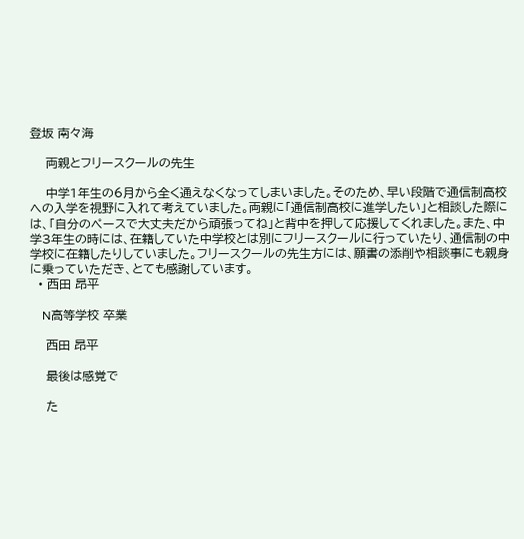登坂 南々海

    両親とフリースクールの先生

    中学1年生の6月から全く通えなくなってしまいました。そのため、早い段階で通信制高校への入学を視野に入れて考えていました。両親に「通信制高校に進学したい」と相談した際には、「自分のペースで大丈夫だから頑張ってね」と背中を押して応援してくれました。また、中学3年生の時には、在籍していた中学校とは別にフリースクールに行っていたり、通信制の中学校に在籍したりしていました。フリースクールの先生方には、願書の添削や相談事にも親身に乗っていただき、とても感謝しています。
  • 西田 昂平

    N高等学校 卒業

    西田 昂平

    最後は感覚で

    た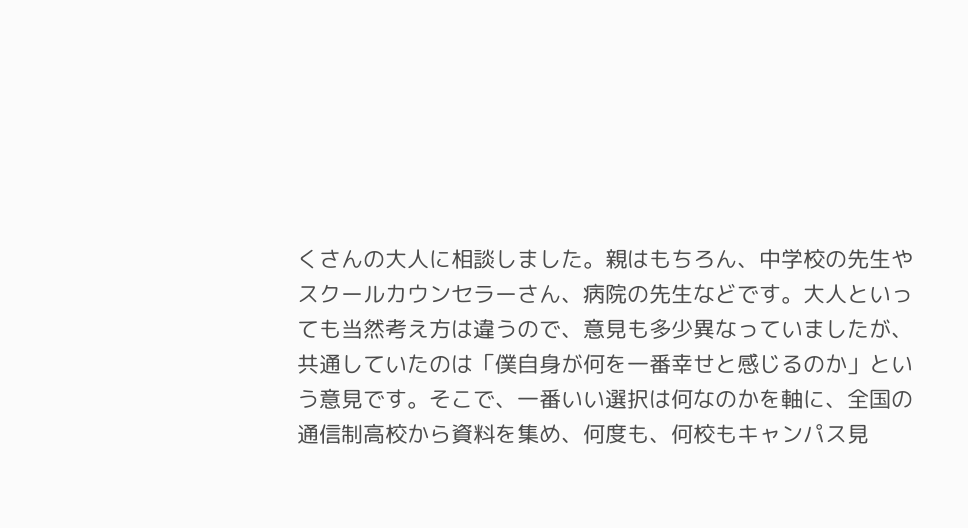くさんの大人に相談しました。親はもちろん、中学校の先生やスクールカウンセラーさん、病院の先生などです。大人といっても当然考え方は違うので、意見も多少異なっていましたが、共通していたのは「僕自身が何を一番幸せと感じるのか」という意見です。そこで、一番いい選択は何なのかを軸に、全国の通信制高校から資料を集め、何度も、何校もキャンパス見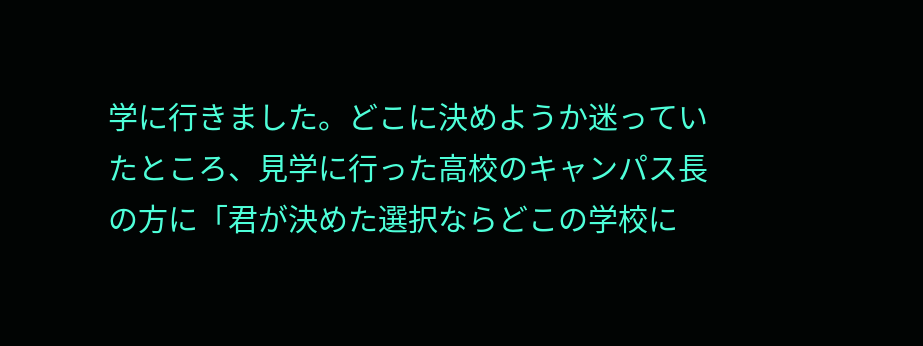学に行きました。どこに決めようか迷っていたところ、見学に行った高校のキャンパス長の方に「君が決めた選択ならどこの学校に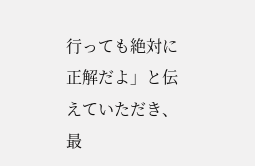行っても絶対に正解だよ」と伝えていただき、最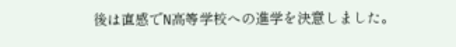後は直感でN高等学校への進学を決意しました。